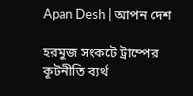Apan Desh | আপন দেশ

হরমুজ সংকটে ট্রাম্পের কূটনীতি ব্যর্থ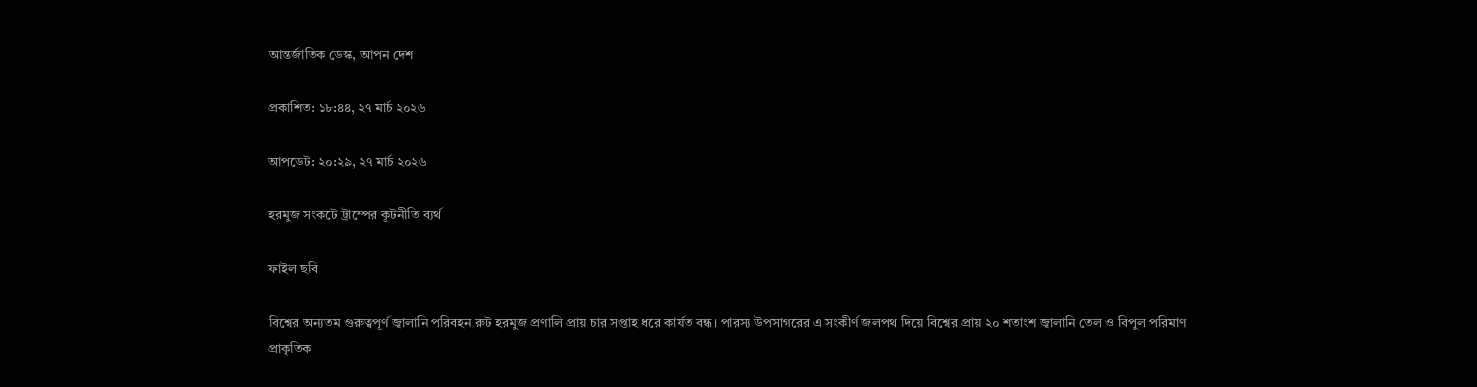আন্তর্জাতিক ডেস্ক, আপন দেশ

প্রকাশিত: ১৮:৪৪, ২৭ মার্চ ২০২৬

আপডেট: ২০:২৯, ২৭ মার্চ ২০২৬

হরমুজ সংকটে ট্রাম্পের কূটনীতি ব্যর্থ

ফাইল ছবি

বিশ্বের অন্যতম গুরুত্বপূর্ণ জ্বালানি পরিবহন রুট হরমুজ প্রণালি প্রায় চার সপ্তাহ ধরে কার্যত বন্ধ। পারস্য উপসাগরের এ সংকীর্ণ জলপথ দিয়ে বিশ্বের প্রায় ২০ শতাংশ জ্বালানি তেল ও বিপুল পরিমাণ প্রাকৃতিক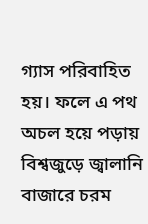গ্যাস পরিবাহিত হয়। ফলে এ পথ অচল হয়ে পড়ায় বিশ্বজুড়ে জ্বালানি বাজারে চরম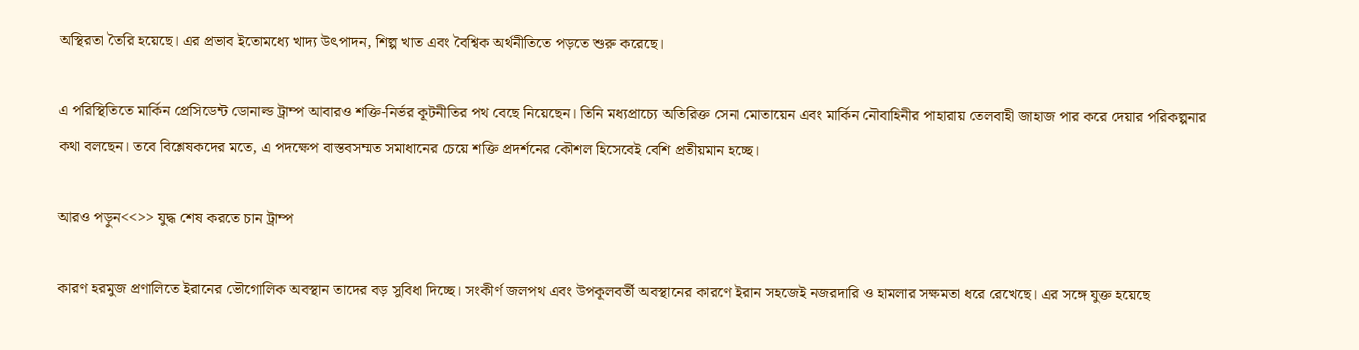অস্থিরতা তৈরি হয়েছে। এর প্রভাব ইতোমধ্যে খাদ্য উৎপাদন, শিল্প খাত এবং বৈশ্বিক অর্থনীতিতে পড়তে শুরু করেছে।

এ পরিস্থিতিতে মার্কিন প্রেসিডেন্ট ডোনাল্ড ট্রাম্প আবারও শক্তি-নির্ভর কূটনীতির পথ বেছে নিয়েছেন। তিনি মধ্যপ্রাচ্যে অতিরিক্ত সেনা মোতায়েন এবং মার্কিন নৌবাহিনীর পাহারায় তেলবাহী জাহাজ পার করে দেয়ার পরিকল্পনার কথা বলছেন। তবে বিশ্লেষকদের মতে, এ পদক্ষেপ বাস্তবসম্মত সমাধানের চেয়ে শক্তি প্রদর্শনের কৌশল হিসেবেই বেশি প্রতীয়মান হচ্ছে।

আরও পড়ুন<<>> যুদ্ধ শেষ করতে চান ট্রাম্প

কারণ হরমুজ প্রণালিতে ইরানের ভৌগোলিক অবস্থান তাদের বড় সুবিধা দিচ্ছে। সংকীর্ণ জলপথ এবং উপকূলবর্তী অবস্থানের কারণে ইরান সহজেই নজরদারি ও হামলার সক্ষমতা ধরে রেখেছে। এর সঙ্গে যুক্ত হয়েছে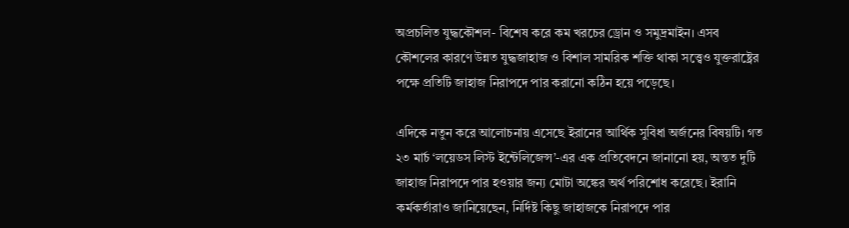অপ্রচলিত যুদ্ধকৌশল- বিশেষ করে কম খরচের ড্রোন ও সমুদ্রমাইন। এসব কৌশলের কারণে উন্নত যুদ্ধজাহাজ ও বিশাল সামরিক শক্তি থাকা সত্ত্বেও যুক্তরাষ্ট্রের পক্ষে প্রতিটি জাহাজ নিরাপদে পার করানো কঠিন হয়ে পড়েছে।

এদিকে নতুন করে আলোচনায় এসেছে ইরানের আর্থিক সুবিধা অর্জনের বিষয়টি। গত ২৩ মার্চ ‘লয়েডস লিস্ট ইন্টেলিজেন্স’-এর এক প্রতিবেদনে জানানো হয়, অন্তত দুটি জাহাজ নিরাপদে পার হওয়ার জন্য মোটা অঙ্কের অর্থ পরিশোধ করেছে। ইরানি কর্মকর্তারাও জানিয়েছেন, নির্দিষ্ট কিছু জাহাজকে নিরাপদে পার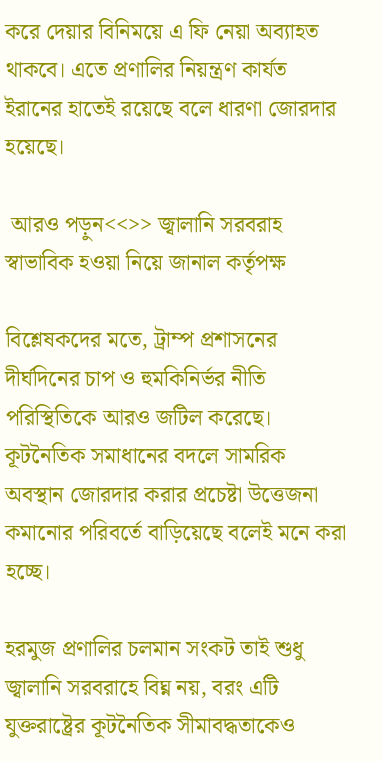করে দেয়ার বিনিময়ে এ ফি নেয়া অব্যাহত থাকবে। এতে প্রণালির নিয়ন্ত্রণ কার্যত ইরানের হাতেই রয়েছে বলে ধারণা জোরদার হয়েছে।

 আরও পড়ুন<<>> জ্বালানি সরবরাহ স্বাভাবিক হওয়া নিয়ে জানাল কর্তৃপক্ষ

বিশ্লেষকদের মতে, ট্রাম্প প্রশাসনের দীর্ঘদিনের চাপ ও হুমকিনির্ভর নীতি পরিস্থিতিকে আরও জটিল করেছে। কূটনৈতিক সমাধানের বদলে সামরিক অবস্থান জোরদার করার প্রচেষ্টা উত্তেজনা কমানোর পরিবর্তে বাড়িয়েছে বলেই মনে করা হচ্ছে।

হরমুজ প্রণালির চলমান সংকট তাই শুধু জ্বালানি সরবরাহে বিঘ্ন নয়, বরং এটি যুক্তরাষ্ট্রের কূটনৈতিক সীমাবদ্ধতাকেও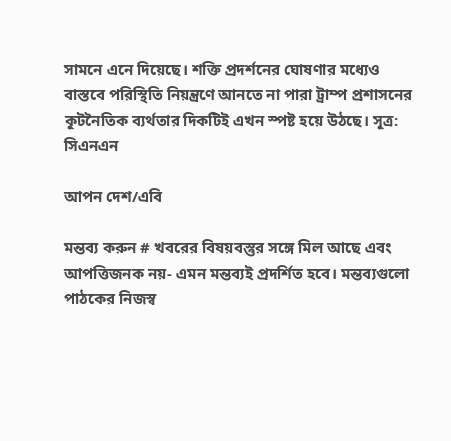সামনে এনে দিয়েছে। শক্তি প্রদর্শনের ঘোষণার মধ্যেও বাস্তবে পরিস্থিতি নিয়ন্ত্রণে আনতে না পারা ট্রাম্প প্রশাসনের কূটনৈতিক ব্যর্থতার দিকটিই এখন স্পষ্ট হয়ে উঠছে। সূত্র: সিএনএন

আপন দেশ/এবি

মন্তব্য করুন # খবরের বিষয়বস্তুর সঙ্গে মিল আছে এবং আপত্তিজনক নয়- এমন মন্তব্যই প্রদর্শিত হবে। মন্তব্যগুলো পাঠকের নিজস্ব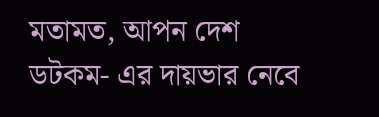মতামত, আপন দেশ ডটকম- এর দায়ভার নেবে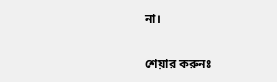না।

শেয়ার করুনঃ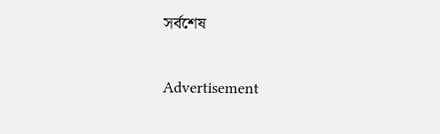সর্বশেষ

Advertisement